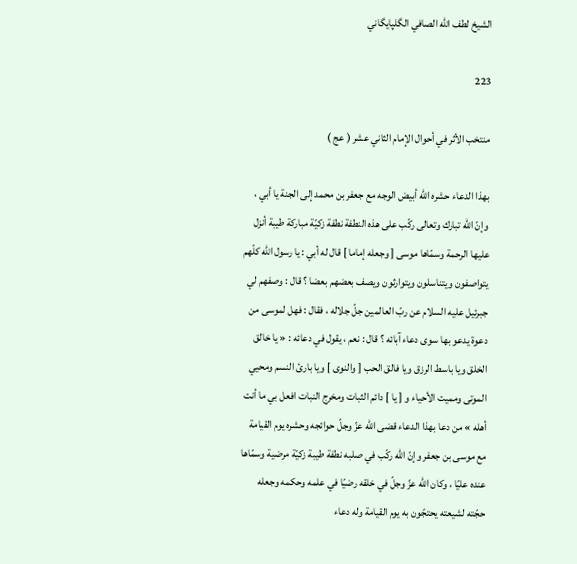الشيخ لطف الله الصافي الگلپايگاني

223

منتخب الأثر في أحوال الإمام الثاني عشر ( عج )

بهذا الدعاء حشره اللّه أبيض الوجه مع جعفر بن محمد إلى الجنة يا أبي ، وإنّ اللّه تبارك وتعالى ركّب على هذه النطفة نطفة زكيّة مباركة طيبة أنزل عليها الرحمة وسمّاها موسى [ وجعله إماما ] قال له أبي : يا رسول اللّه كلّهم يتواصفون ويتناسلون ويتوارثون ويصف بعضهم بعضا ؟ قال : وصفهم لي جبرئيل عليه السلام عن ربّ العالمين جلّ جلاله ، فقال : فهل لموسى من دعوة يدعو بها سوى دعاء آبائه ؟ قال : نعم ، يقول في دعائه : « يا خالق الخلق ويا باسط الرزق ويا فالق الحب [ والنوى ] ويا بارئ النسم ومحيي الموتى ومميت الأحياء و [ يا ] دائم الثبات ومخرج النبات افعل بي ما أنت أهله » من دعا بهذا الدعاء قضى اللّه عزّ وجلّ حوائجه وحشره يوم القيامة مع موسى بن جعفر وإنّ اللّه ركّب في صلبه نطفة طيبة زكيّة مرضية وسمّاها عنده عليّا ، وكان اللّه عزّ وجلّ في خلقه رضيّا في علمه وحكمه وجعله حجّته لشيعته يحتجّون به يوم القيامة وله دعاء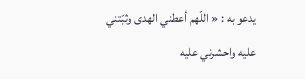يدعو به : « اللّهم أعطني الهدى وثبّتني عليه واحشرني عليه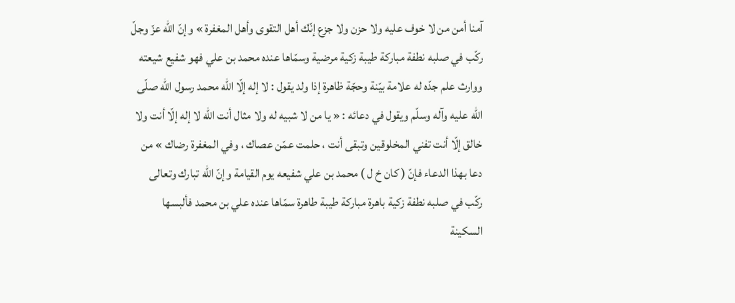آمنا أمن من لا خوف عليه ولا حزن ولا جزع إنّك أهل التقوى وأهل المغفرة » وإنّ اللّه عزّ وجلّ ركّب في صلبه نطفة مباركة طيبة زكية مرضية وسمّاها عنده محمد بن علي فهو شفيع شيعته ووارث علم جدّه له علامة بيّنة وحجّة ظاهرة إذا ولد يقول : لا إله إلّا اللّه محمد رسول اللّه صلّى اللّه عليه وآله وسلّم ويقول في دعائه : « يا من لا شبيه له ولا مثال أنت اللّه لا إله إلّا أنت ولا خالق إلّا أنت تفني المخلوقين وتبقى أنت ، حلمت عمّن عصاك ، وفي المغفرة رضاك » من دعا بهذا الدعاء فإنّ ( كان خ ل ) محمد بن علي شفيعه يوم القيامة وإنّ اللّه تبارك وتعالى ركّب في صلبه نطفة زكية باهرة مباركة طيبة طاهرة سمّاها عنده علي بن محمد فألبسها السكينة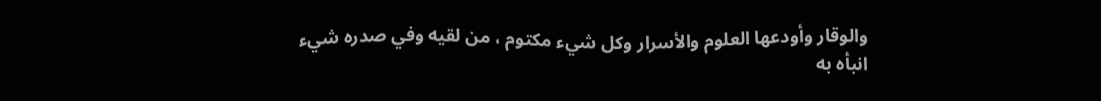والوقار وأودعها العلوم والأسرار وكل شيء مكتوم ، من لقيه وفي صدره شيء انبأه به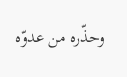وحذّره من عدوّه